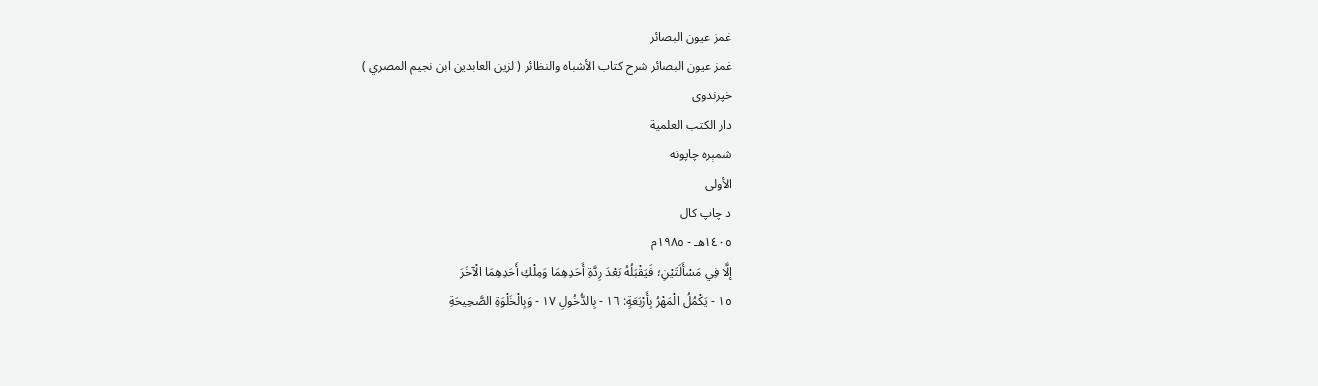غمز عيون البصائر
غمز عيون البصائر شرح كتاب الأشباه والنظائر ( لزين العابدين ابن نجيم المصري )
خپرندوی
دار الكتب العلمية
شمېره چاپونه
الأولى
د چاپ کال
١٤٠٥هـ - ١٩٨٥م
إلَّا فِي مَسْأَلَتَيْنِ؛ فَيَقْبَلُهُ بَعْدَ رِدَّةِ أَحَدِهِمَا وَمِلْكِ أَحَدِهِمَا الْآخَرَ
١٥ - يَكْمُلُ الْمَهْرُ بِأَرْبَعَةٍ: ١٦ - بِالدُّخُولِ ١٧ - وَبِالْخَلْوَةِ الصَّحِيحَةِ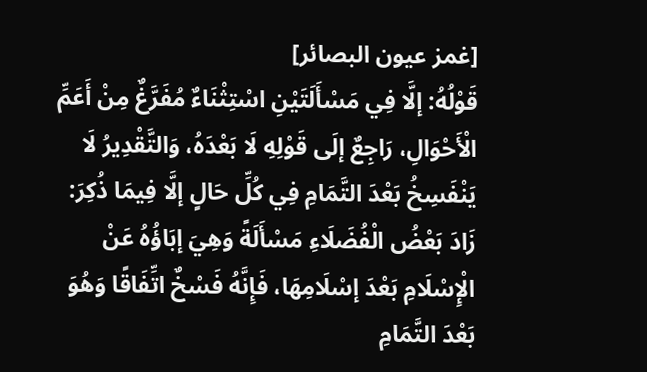[غمز عيون البصائر]
قَوْلُهُ: إلَّا فِي مَسْأَلَتَيْنِ اسْتِثْنَاءٌ مُفَرَّغٌ مِنْ أَعَمِّ الْأَحْوَالِ، رَاجِعٌ إلَى قَوْلِهِ لَا بَعْدَهُ، وَالتَّقْدِيرُ لَا يَنْفَسِخُ بَعْدَ التَّمَامِ فِي كُلِّ حَالٍ إلَّا فِيمَا ذُكِرَ: زَادَ بَعْضُ الْفُضَلَاءِ مَسْأَلَةً وَهِيَ إبَاؤُهُ عَنْ الْإِسْلَامِ بَعْدَ إسْلَامِهَا، فَإِنَّهُ فَسْخٌ اتِّفَاقًا وَهُوَ بَعْدَ التَّمَامِ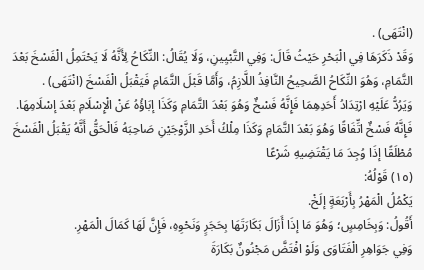(انْتَهَى) .
وَقَدْ ذَكَرَهَا فِي الْبَحْرِ حَيْثُ قَالَ: وَفِي التَّبْيِينِ، وَلَا يُقَالُ: النِّكَاحُ لِأَنَّهُ لَا يَحْتَمِلُ الْفَسْخَ بَعْدَ التَّمَامِ، وَهُوَ النِّكَاحُ الصَّحِيحُ النَّافِذُ اللَّازِمُ، وَأَمَّا قَبْلَ التَّمَامِ فَيَقْبَلُ الْفَسْخَ (انْتَهَى) .
وَيَرُدُّ عَلَيْهِ ارْتِدَادُ أَحَدِهِمَا فَإِنَّهُ فَسْخٌ وَهُوَ بَعْدَ التَّمَامِ وَكَذَا إبَاؤُهُ عَنْ الْإِسْلَامِ بَعْدَ إسْلَامِهَا. فَإِنَّهُ فَسْخٌ اتِّفَاقًا وَهُوَ بَعْدَ التَّمَامِ وَكَذَا مِلْكُ أَحَدِ الزَّوْجَيْنِ صَاحِبَهُ فَالْحَقُّ أَنَّهُ يَقْبَلُ الْفَسْخَ مُطْلَقًا إذَا وُجِدَ مَا يَقْتَضِيهِ شَرْعًا
(١٥) قَوْلُهُ:
يَكْمُلُ الْمَهْرُ بِأَرْبَعَةٍ إلَخْ.
أَقُولُ: وَبِخَامِسٍ؛ وَهُوَ مَا إذَا أَزَالَ بَكَارَتَهَا بِحَجَرٍ وَنَحْوِهِ، فَإِنَّ لَهَا كَمَالَ الْمَهْرِ.
وَفِي جَوَاهِرِ الْفَتَاوَى وَلَوْ افْتَضَّ مَجْنُونٌ بَكَارَةَ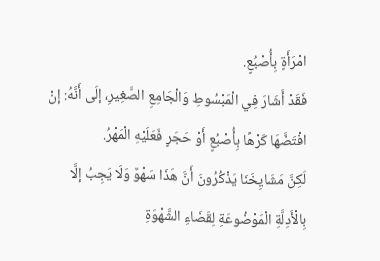امْرَأَةٍ بِأُصْبُعٍ.
فَقَدْ أَشَارَ فِي الْمَبْسُوطِ وَالْجَامِعِ الصَّغِيرِ، إلَى أَنَّهُ: إنْ افْتَضَّهَا كَرْهًا بِأُصْبُعٍ أَوْ حَجَرٍ فَعَلَيْهِ الْمَهْرُ.
لَكِنَّ مَشَايِخَنَا يَذْكُرُونَ أَنَّ هَذَا سَهْوٌ وَلَا يَجِبُ إلَّا بِالْأَدِلَّةِ الْمَوْضُوعَةِ لِقَضَاءِ الشَّهْوَةِ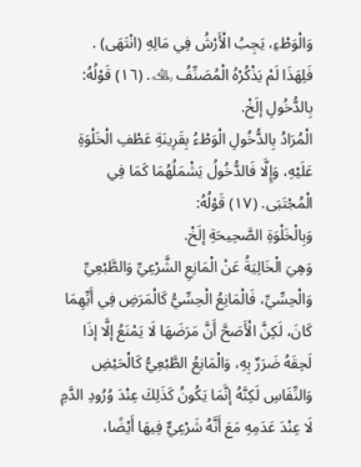وَالْوَطْءِ، يَجِبُ الْأَرْشُ فِي مَالِهِ (انْتَهَى) .
فَلِهَذَا لَمْ يَذْكُرْهُ الْمُصَنِّفُ ﵀. (١٦) قَوْلُهُ:
بِالدُّخُولِ إلَخْ.
الْمُرَادُ بِالدُّخُولِ الْوَطْءُ بِقَرِينَةِ عَطْفِ الْخَلْوَةِ عَلَيْهِ، وَإِلَّا فَالدُّخُولُ يَشْمَلُهُمَا كَمَا فِي الْمُجْتَبَى. (١٧) قَوْلُهُ:
وَبِالْخَلْوَةِ الصَّحِيحَةِ إلَخْ.
وَهِيَ الْخَالِيَةُ عَنْ الْمَانِعِ الشَّرْعِيِّ وَالطَّبْعِيِّ وَالْحِسِّيِّ، فَالْمَانِعُ الْحِسِّيُّ كَالْمَرَضِ فِي أَيِّهِمَا كَانَ، لَكِنَّ الْأَصَحَّ أَنَّ مَرَضَهَا لَا يَمْنَعُ إلَّا إذَا لَحِقَهُ ضَرَرٌ بِهِ، وَالْمَانِعُ الطَّبْعِيُّ كَالْحَيْضِ وَالنِّفَاسِ لَكِنَّهُ إنَّمَا يَكُونُ كَذَلِكَ عِنْدَ وُرُودِ الدَّمِ لَا عِنْدَ عَدَمِهِ مَعَ أَنَّهُ شَرْعِيٌّ فِيهَا أَيْضًا،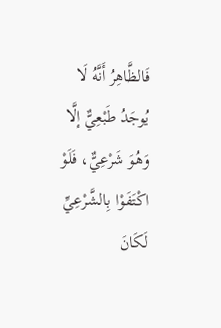فَالظَّاهِرُ أَنَّهُ لَا يُوجَدُ طَبْعِيٌّ إلَّا وَهُوَ شَرْعِيٌّ، فَلَوْ اكْتَفَوْا بِالشَّرْعِيِّ لَكَانَ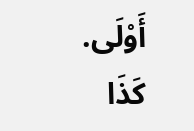أَوْلَى.
كَذَا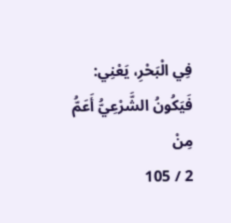فِي الْبَحْرِ، يَعْنِي: فَيَكُونُ الشَّرْعِيُّ أَعَمُّ مِنْ
2 / 105